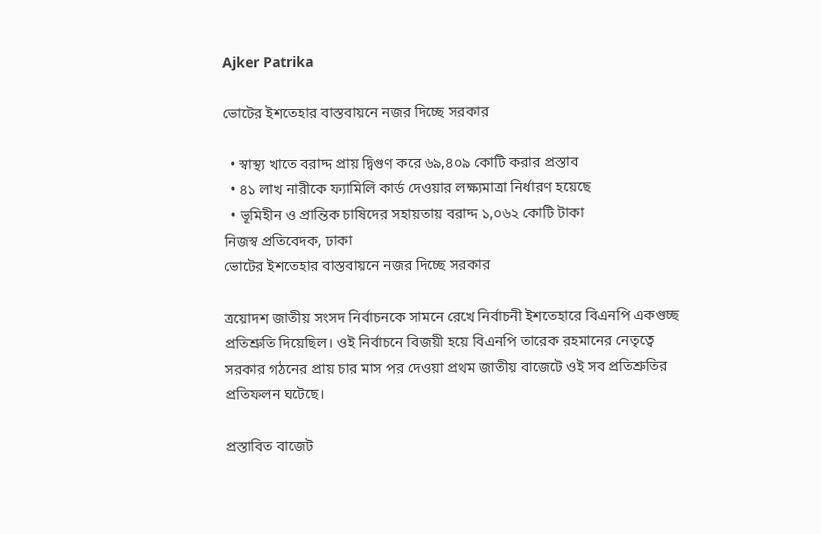Ajker Patrika

ভোটের ইশতেহার বাস্তবায়নে নজর দিচ্ছে সরকার

  • স্বাস্থ্য খাতে বরাদ্দ প্রায় দ্বিগুণ করে ৬৯,৪০৯ কোটি করার প্রস্তাব
  • ৪১ লাখ নারীকে ফ্যামিলি কার্ড দেওয়ার লক্ষ্যমাত্রা নির্ধারণ হয়েছে
  • ভূমিহীন ও প্রান্তিক চাষিদের সহায়তায় বরাদ্দ ১,০৬২ কোটি টাকা
নিজস্ব প্রতিবেদক, ঢাকা
ভোটের ইশতেহার বাস্তবায়নে নজর দিচ্ছে সরকার

ত্রয়োদশ জাতীয় সংসদ নির্বাচনকে সামনে রেখে নির্বাচনী ইশতেহারে বিএনপি একগুচ্ছ প্রতিশ্রুতি দিয়েছিল। ওই নির্বাচনে বিজয়ী হয়ে বিএনপি তারেক রহমানের নেতৃত্বে সরকার গঠনের প্রায় চার মাস পর দেওয়া প্রথম জাতীয় বাজেটে ওই সব প্রতিশ্রুতির প্রতিফলন ঘটেছে।

প্রস্তাবিত বাজেট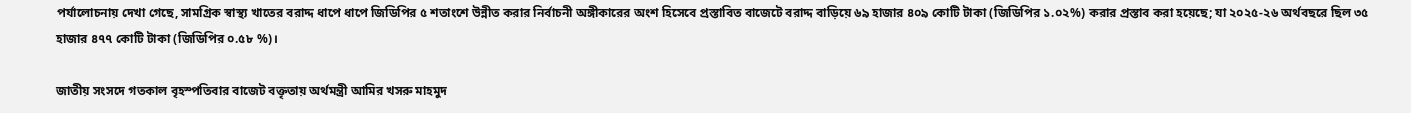পর্যালোচনায় দেখা গেছে, সামগ্রিক স্বাস্থ্য খাতের বরাদ্দ ধাপে ধাপে জিডিপির ৫ শতাংশে উন্নীত করার নির্বাচনী অঙ্গীকারের অংশ হিসেবে প্রস্তাবিত বাজেটে বরাদ্দ বাড়িয়ে ৬৯ হাজার ৪০৯ কোটি টাকা (জিডিপির ১.০২%) করার প্রস্তাব করা হয়েছে; যা ২০২৫-২৬ অর্থবছরে ছিল ৩৫ হাজার ৪৭৭ কোটি টাকা (জিডিপির ০.৫৮ %)।

জাতীয় সংসদে গতকাল বৃহস্পতিবার বাজেট বক্তৃতায় অর্থমন্ত্রী আমির খসরু মাহমুদ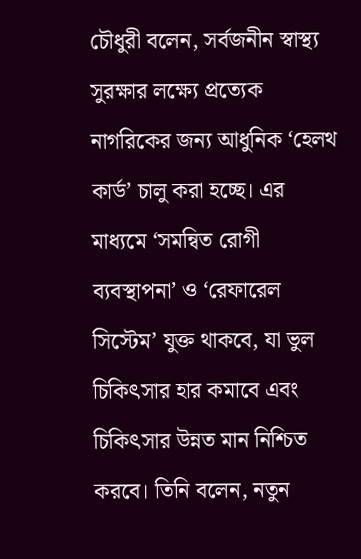চৌধুরী বলেন, সর্বজনীন স্বাস্থ্য সুরক্ষার লক্ষ্যে প্রত্যেক নাগরিকের জন্য আধুনিক ‘হেলথ কার্ড’ চালু করা হচ্ছে। এর মাধ্যমে ‘সমন্বিত রোগী ব্যবস্থাপনা’ ও ‘রেফারেল সিস্টেম’ যুক্ত থাকবে, যা ভুল চিকিৎসার হার কমাবে এবং চিকিৎসার উন্নত মান নিশ্চিত করবে। তিনি বলেন, নতুন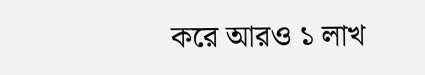করে আরও ১ লাখ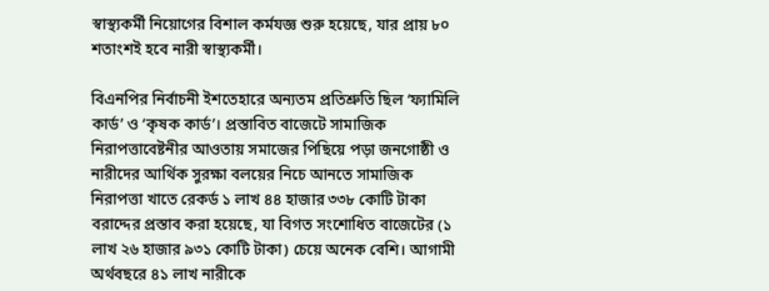স্বাস্থ্যকর্মী নিয়োগের বিশাল কর্মযজ্ঞ শুরু হয়েছে, যার প্রায় ৮০ শতাংশই হবে নারী স্বাস্থ্যকর্মী।

বিএনপির নির্বাচনী ইশতেহারে অন্যতম প্রতিশ্রুতি ছিল ‘ফ্যামিলি কার্ড’ ও ‘কৃষক কার্ড’। প্রস্তাবিত বাজেটে সামাজিক নিরাপত্তাবেষ্টনীর আওতায় সমাজের পিছিয়ে পড়া জনগোষ্ঠী ও নারীদের আর্থিক সুরক্ষা বলয়ের নিচে আনতে সামাজিক নিরাপত্তা খাতে রেকর্ড ১ লাখ ৪৪ হাজার ৩৩৮ কোটি টাকা বরাদ্দের প্রস্তাব করা হয়েছে, যা বিগত সংশোধিত বাজেটের (১ লাখ ২৬ হাজার ৯৩১ কোটি টাকা) চেয়ে অনেক বেশি। আগামী অর্থবছরে ৪১ লাখ নারীকে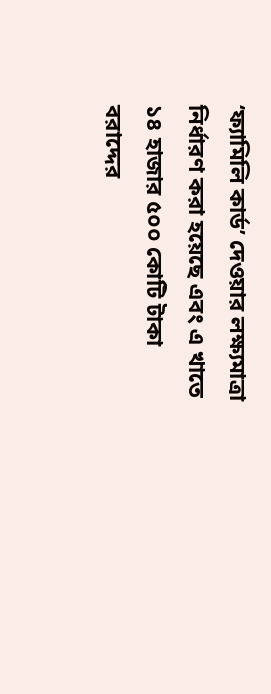‘ফ্যামিলি কার্ড’ দেওয়ার লক্ষ্যমাত্রা নির্ধারণ করা হয়েছে এবং এ খাতে ১৪ হাজার ৫০০ কোটি টাকা বরাদ্দের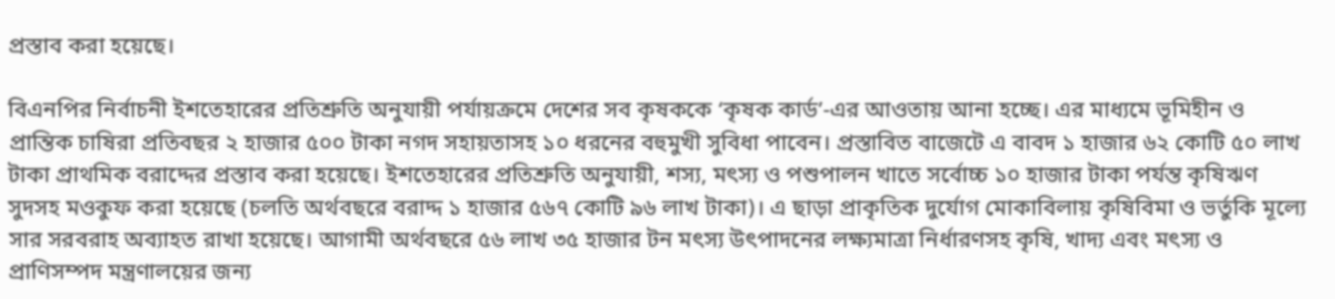প্রস্তাব করা হয়েছে।

বিএনপির নির্বাচনী ইশতেহারের প্রতিশ্রুতি অনুযায়ী পর্যায়ক্রমে দেশের সব কৃষককে ‘কৃষক কার্ড’-এর আওতায় আনা হচ্ছে। এর মাধ্যমে ভূমিহীন ও প্রান্তিক চাষিরা প্রতিবছর ২ হাজার ৫০০ টাকা নগদ সহায়তাসহ ১০ ধরনের বহুমুখী সুবিধা পাবেন। প্রস্তাবিত বাজেটে এ বাবদ ১ হাজার ৬২ কোটি ৫০ লাখ টাকা প্রাথমিক বরাদ্দের প্রস্তাব করা হয়েছে। ইশতেহারের প্রতিশ্রুতি অনুযায়ী, শস্য, মৎস্য ও পশুপালন খাতে সর্বোচ্চ ১০ হাজার টাকা পর্যন্ত কৃষিঋণ সুদসহ মওকুফ করা হয়েছে (চলতি অর্থবছরে বরাদ্দ ১ হাজার ৫৬৭ কোটি ৯৬ লাখ টাকা)। এ ছাড়া প্রাকৃতিক দুর্যোগ মোকাবিলায় কৃষিবিমা ও ভর্তুকি মূল্যে সার সরবরাহ অব্যাহত রাখা হয়েছে। আগামী অর্থবছরে ৫৬ লাখ ৩৫ হাজার টন মৎস্য উৎপাদনের লক্ষ্যমাত্রা নির্ধারণসহ কৃষি, খাদ্য এবং মৎস্য ও প্রাণিসম্পদ মন্ত্রণালয়ের জন্য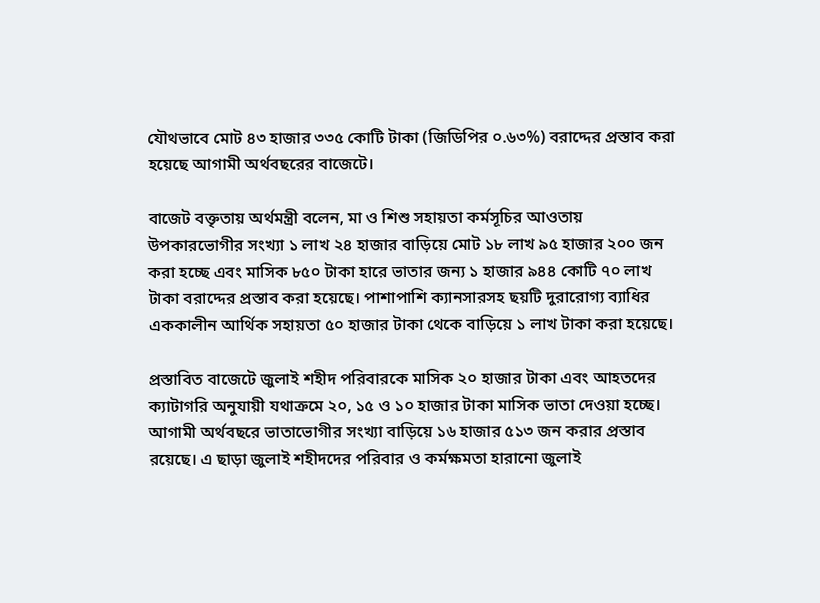যৌথভাবে মোট ৪৩ হাজার ৩৩৫ কোটি টাকা (জিডিপির ০.৬৩%) বরাদ্দের প্রস্তাব করা হয়েছে আগামী অর্থবছরের বাজেটে।

বাজেট বক্তৃতায় অর্থমন্ত্রী বলেন, মা ও শিশু সহায়তা কর্মসূচির আওতায় উপকারভোগীর সংখ্যা ১ লাখ ২৪ হাজার বাড়িয়ে মোট ১৮ লাখ ৯৫ হাজার ২০০ জন করা হচ্ছে এবং মাসিক ৮৫০ টাকা হারে ভাতার জন্য ১ হাজার ৯৪৪ কোটি ৭০ লাখ টাকা বরাদ্দের প্রস্তাব করা হয়েছে। পাশাপাশি ক্যানসারসহ ছয়টি দুরারোগ্য ব্যাধির এককালীন আর্থিক সহায়তা ৫০ হাজার টাকা থেকে বাড়িয়ে ১ লাখ টাকা করা হয়েছে।

প্রস্তাবিত বাজেটে জুলাই শহীদ পরিবারকে মাসিক ২০ হাজার টাকা এবং আহতদের ক্যাটাগরি অনুযায়ী যথাক্রমে ২০, ১৫ ও ১০ হাজার টাকা মাসিক ভাতা দেওয়া হচ্ছে। আগামী অর্থবছরে ভাতাভোগীর সংখ্যা বাড়িয়ে ১৬ হাজার ৫১৩ জন করার প্রস্তাব রয়েছে। এ ছাড়া জুলাই শহীদদের পরিবার ও কর্মক্ষমতা হারানো জুলাই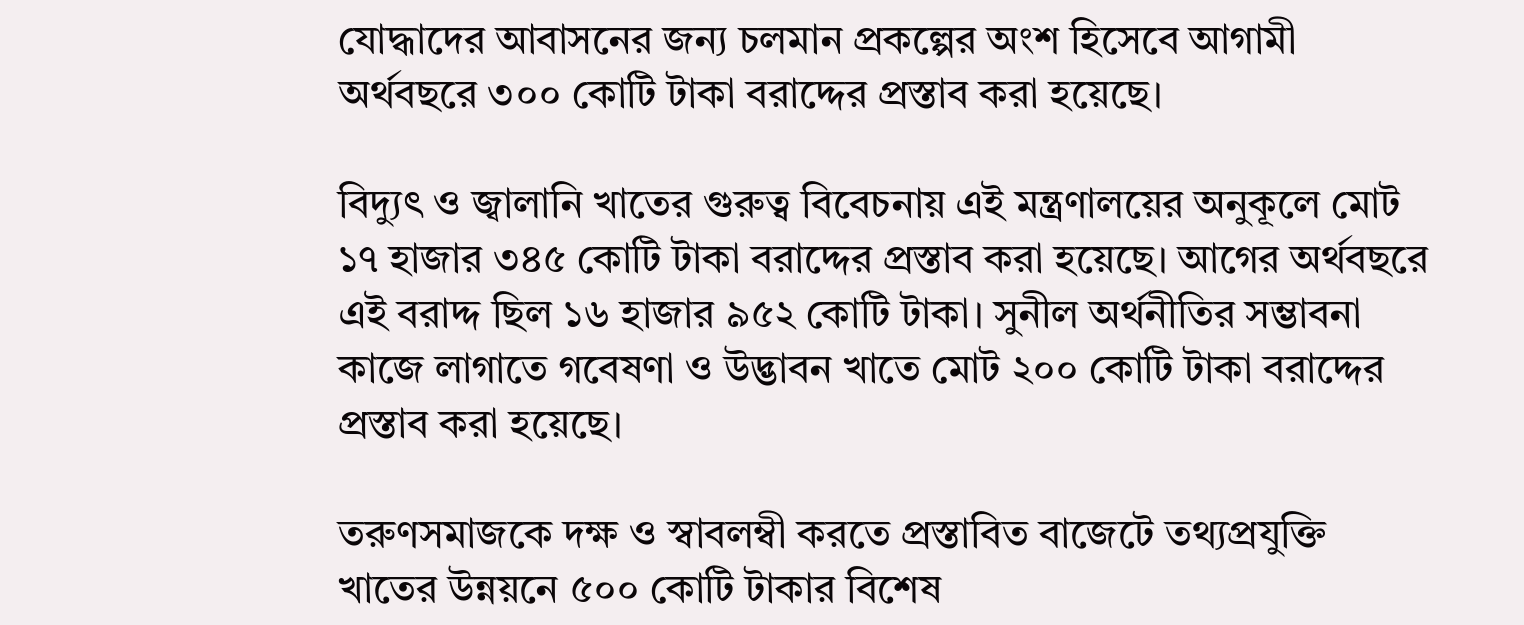যোদ্ধাদের আবাসনের জন্য চলমান প্রকল্পের অংশ হিসেবে আগামী অর্থবছরে ৩০০ কোটি টাকা বরাদ্দের প্রস্তাব করা হয়েছে।

বিদ্যুৎ ও জ্বালানি খাতের গুরুত্ব বিবেচনায় এই মন্ত্রণালয়ের অনুকূলে মোট ১৭ হাজার ৩৪৫ কোটি টাকা বরাদ্দের প্রস্তাব করা হয়েছে। আগের অর্থবছরে এই বরাদ্দ ছিল ১৬ হাজার ৯৫২ কোটি টাকা। সুনীল অর্থনীতির সম্ভাবনা কাজে লাগাতে গবেষণা ও উদ্ভাবন খাতে মোট ২০০ কোটি টাকা বরাদ্দের প্রস্তাব করা হয়েছে।

তরুণসমাজকে দক্ষ ও স্বাবলম্বী করতে প্রস্তাবিত বাজেটে তথ্যপ্রযুক্তি খাতের উন্নয়নে ৫০০ কোটি টাকার বিশেষ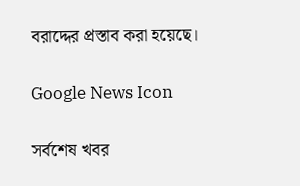বরাদ্দের প্রস্তাব করা হয়েছে।

Google News Icon

সর্বশেষ খবর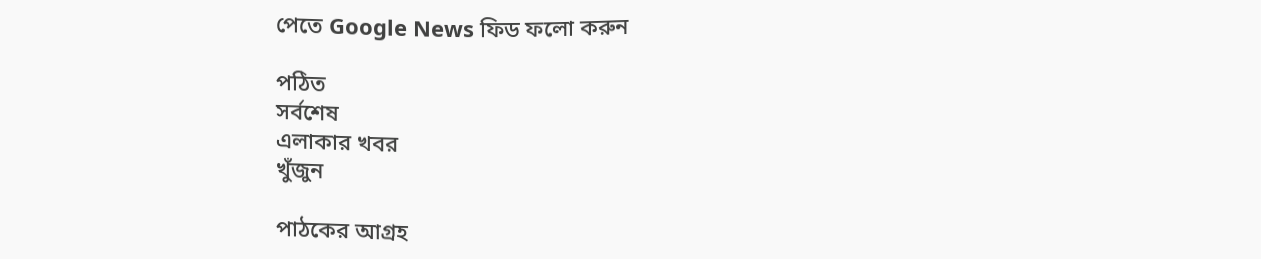পেতে Google News ফিড ফলো করুন

পঠিত
সর্বশেষ
এলাকার খবর
খুঁজুন

পাঠকের আগ্রহ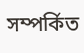সম্পর্কিত